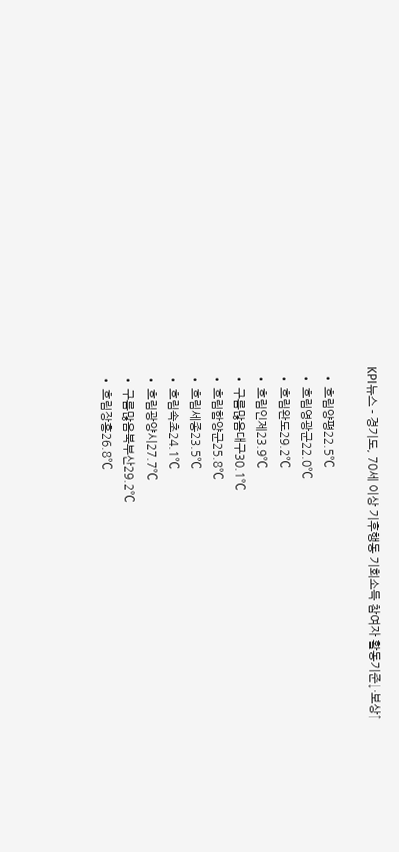KPI뉴스 - 경기도, 70세 이상 기후행동 기회소득 참여자 활동기준↓·보상↑

  • 흐림양평22.5℃
  • 흐림영광군22.0℃
  • 흐림완도29.2℃
  • 흐림인제23.9℃
  • 구름많음대구30.1℃
  • 흐림함양군25.8℃
  • 흐림세종23.5℃
  • 흐림속초24.1℃
  • 흐림광양시27.7℃
  • 구름많음북부산29.2℃
  • 흐림장흥26.8℃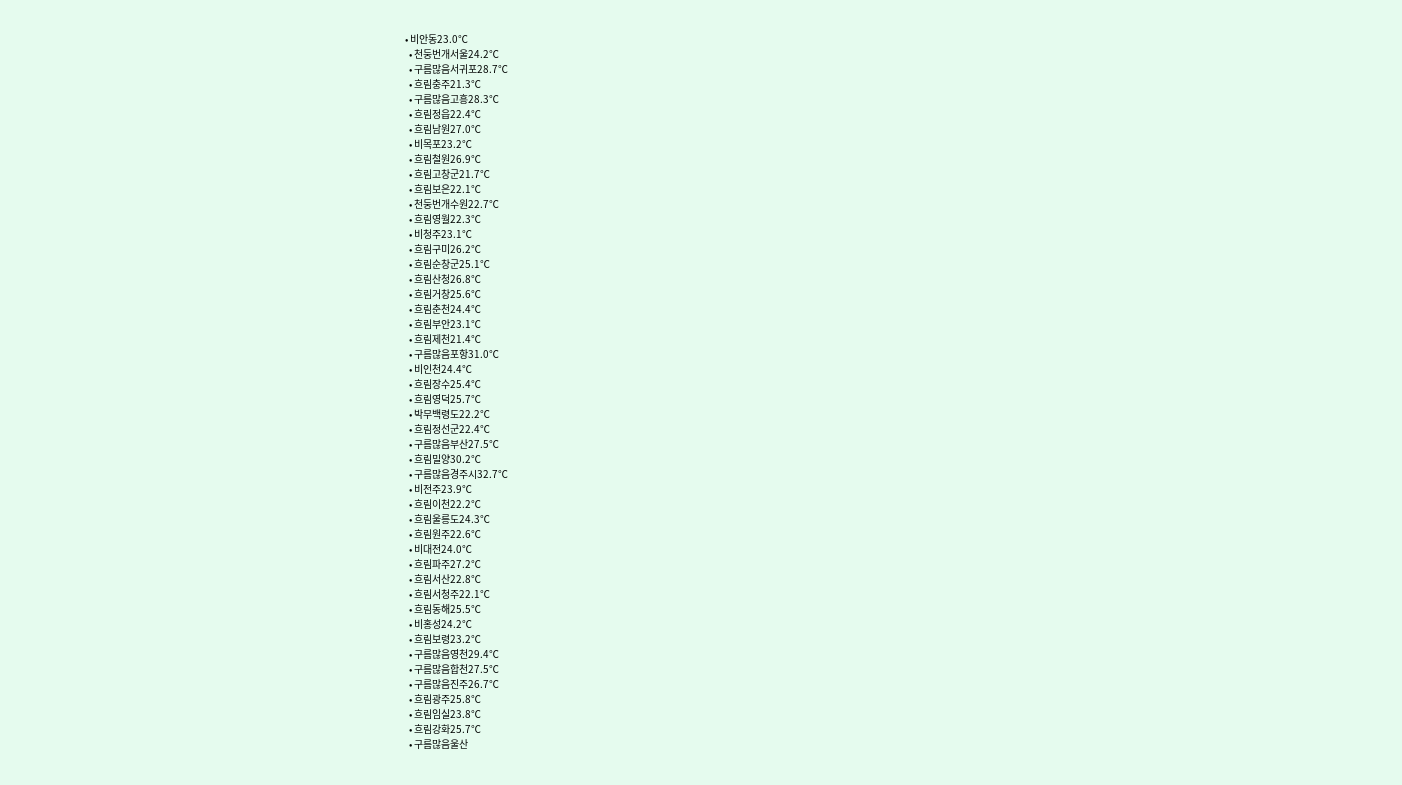• 비안동23.0℃
  • 천둥번개서울24.2℃
  • 구름많음서귀포28.7℃
  • 흐림충주21.3℃
  • 구름많음고흥28.3℃
  • 흐림정읍22.4℃
  • 흐림남원27.0℃
  • 비목포23.2℃
  • 흐림철원26.9℃
  • 흐림고창군21.7℃
  • 흐림보은22.1℃
  • 천둥번개수원22.7℃
  • 흐림영월22.3℃
  • 비청주23.1℃
  • 흐림구미26.2℃
  • 흐림순창군25.1℃
  • 흐림산청26.8℃
  • 흐림거창25.6℃
  • 흐림춘천24.4℃
  • 흐림부안23.1℃
  • 흐림제천21.4℃
  • 구름많음포항31.0℃
  • 비인천24.4℃
  • 흐림장수25.4℃
  • 흐림영덕25.7℃
  • 박무백령도22.2℃
  • 흐림정선군22.4℃
  • 구름많음부산27.5℃
  • 흐림밀양30.2℃
  • 구름많음경주시32.7℃
  • 비전주23.9℃
  • 흐림이천22.2℃
  • 흐림울릉도24.3℃
  • 흐림원주22.6℃
  • 비대전24.0℃
  • 흐림파주27.2℃
  • 흐림서산22.8℃
  • 흐림서청주22.1℃
  • 흐림동해25.5℃
  • 비홍성24.2℃
  • 흐림보령23.2℃
  • 구름많음영천29.4℃
  • 구름많음합천27.5℃
  • 구름많음진주26.7℃
  • 흐림광주25.8℃
  • 흐림임실23.8℃
  • 흐림강화25.7℃
  • 구름많음울산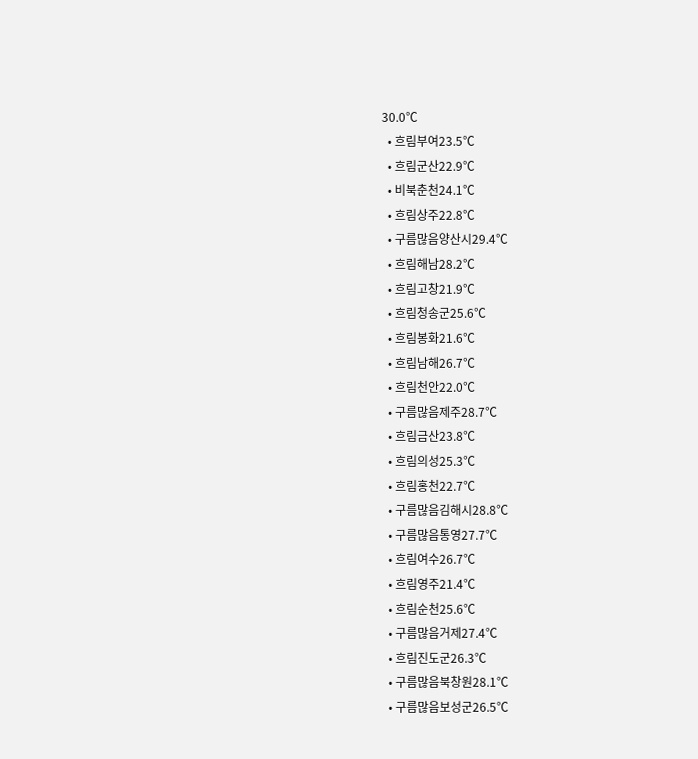30.0℃
  • 흐림부여23.5℃
  • 흐림군산22.9℃
  • 비북춘천24.1℃
  • 흐림상주22.8℃
  • 구름많음양산시29.4℃
  • 흐림해남28.2℃
  • 흐림고창21.9℃
  • 흐림청송군25.6℃
  • 흐림봉화21.6℃
  • 흐림남해26.7℃
  • 흐림천안22.0℃
  • 구름많음제주28.7℃
  • 흐림금산23.8℃
  • 흐림의성25.3℃
  • 흐림홍천22.7℃
  • 구름많음김해시28.8℃
  • 구름많음통영27.7℃
  • 흐림여수26.7℃
  • 흐림영주21.4℃
  • 흐림순천25.6℃
  • 구름많음거제27.4℃
  • 흐림진도군26.3℃
  • 구름많음북창원28.1℃
  • 구름많음보성군26.5℃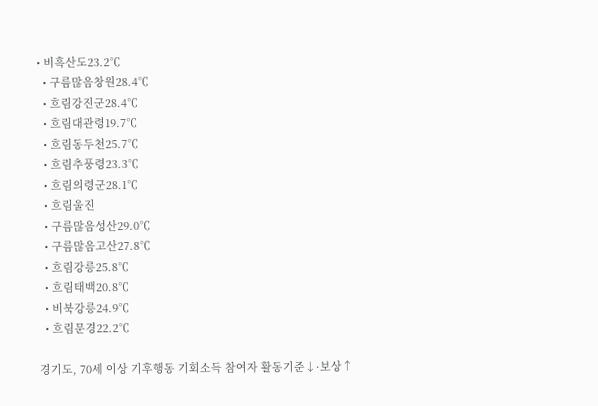• 비흑산도23.2℃
  • 구름많음창원28.4℃
  • 흐림강진군28.4℃
  • 흐림대관령19.7℃
  • 흐림동두천25.7℃
  • 흐림추풍령23.3℃
  • 흐림의령군28.1℃
  • 흐림울진
  • 구름많음성산29.0℃
  • 구름많음고산27.8℃
  • 흐림강릉25.8℃
  • 흐림태백20.8℃
  • 비북강릉24.9℃
  • 흐림문경22.2℃

경기도, 70세 이상 기후행동 기회소득 참여자 활동기준↓·보상↑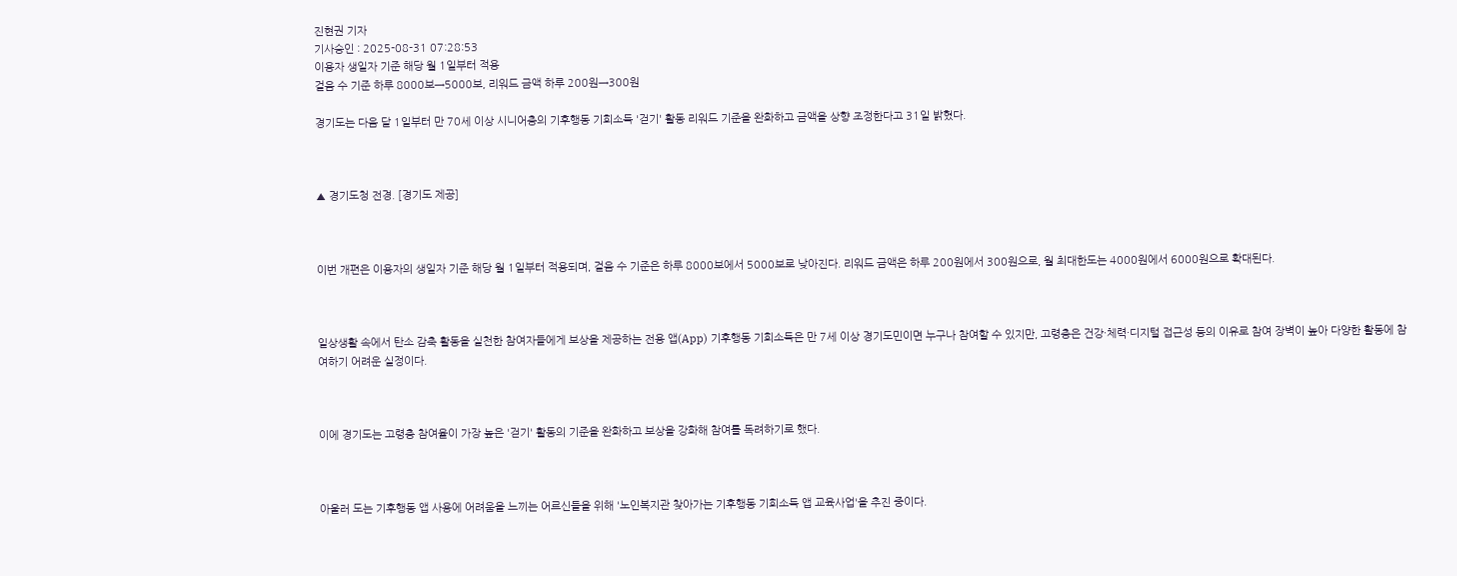진현권 기자
기사승인 : 2025-08-31 07:28:53
이용자 생일자 기준 해당 월 1일부터 적용
걸음 수 기준 하루 8000보→5000보, 리워드 금액 하루 200원→300원

경기도는 다음 달 1일부터 만 70세 이상 시니어층의 기후행동 기회소득 '걷기' 활동 리워드 기준을 완화하고 금액을 상향 조정한다고 31일 밝혔다.



▲ 경기도청 전경. [경기도 제공]



이번 개편은 이용자의 생일자 기준 해당 월 1일부터 적용되며, 걸음 수 기준은 하루 8000보에서 5000보로 낮아진다. 리워드 금액은 하루 200원에서 300원으로, 월 최대한도는 4000원에서 6000원으로 확대된다.



일상생활 속에서 탄소 감축 활동을 실천한 참여자들에게 보상을 제공하는 전용 앱(App) 기후행동 기회소득은 만 7세 이상 경기도민이면 누구나 참여할 수 있지만, 고령층은 건강·체력·디지털 접근성 등의 이유로 참여 장벽이 높아 다양한 활동에 참여하기 어려운 실정이다.



이에 경기도는 고령층 참여율이 가장 높은 '걷기' 활동의 기준을 완화하고 보상을 강화해 참여를 독려하기로 했다.



아울러 도는 기후행동 앱 사용에 어려움을 느끼는 어르신들을 위해 '노인복지관 찾아가는 기후행동 기회소득 앱 교육사업'을 추진 중이다.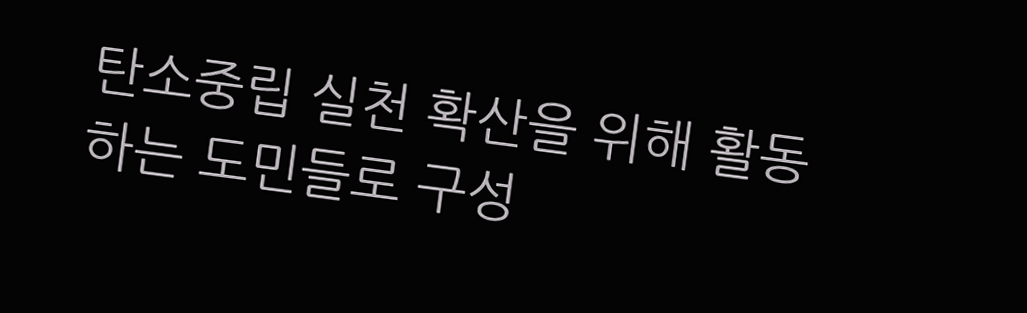탄소중립 실천 확산을 위해 활동하는 도민들로 구성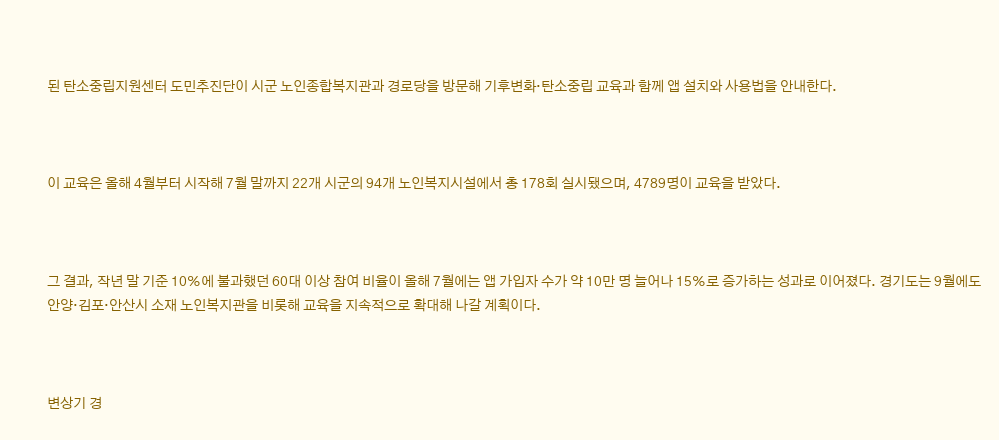된 탄소중립지원센터 도민추진단이 시군 노인종합복지관과 경로당을 방문해 기후변화·탄소중립 교육과 함께 앱 설치와 사용법을 안내한다.



이 교육은 올해 4월부터 시작해 7월 말까지 22개 시군의 94개 노인복지시설에서 총 178회 실시됐으며, 4789명이 교육을 받았다.



그 결과, 작년 말 기준 10%에 불과했던 60대 이상 참여 비율이 올해 7월에는 앱 가입자 수가 약 10만 명 늘어나 15%로 증가하는 성과로 이어졌다. 경기도는 9월에도 안양·김포·안산시 소재 노인복지관을 비롯해 교육을 지속적으로 확대해 나갈 계획이다.



변상기 경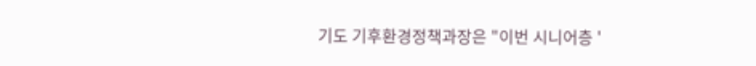기도 기후환경정책과장은 "이번 시니어층 '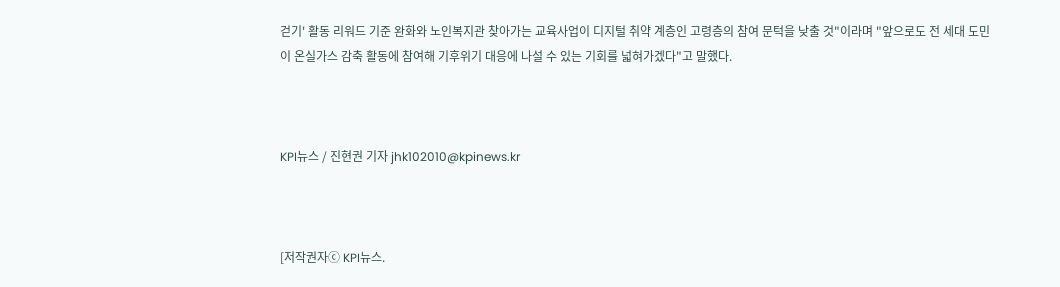걷기' 활동 리워드 기준 완화와 노인복지관 찾아가는 교육사업이 디지털 취약 계층인 고령층의 참여 문턱을 낮출 것"이라며 "앞으로도 전 세대 도민이 온실가스 감축 활동에 참여해 기후위기 대응에 나설 수 있는 기회를 넓혀가겠다"고 말했다.



KPI뉴스 / 진현권 기자 jhk102010@kpinews.kr



[저작권자ⓒ KPI뉴스.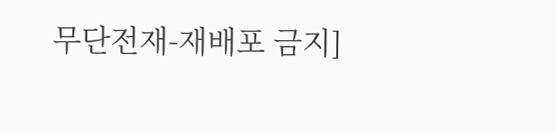무단전재-재배포 금지]